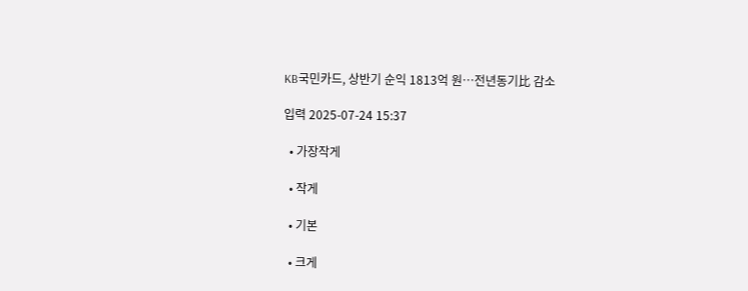KB국민카드, 상반기 순익 1813억 원…전년동기比 감소

입력 2025-07-24 15:37

  • 가장작게

  • 작게

  • 기본

  • 크게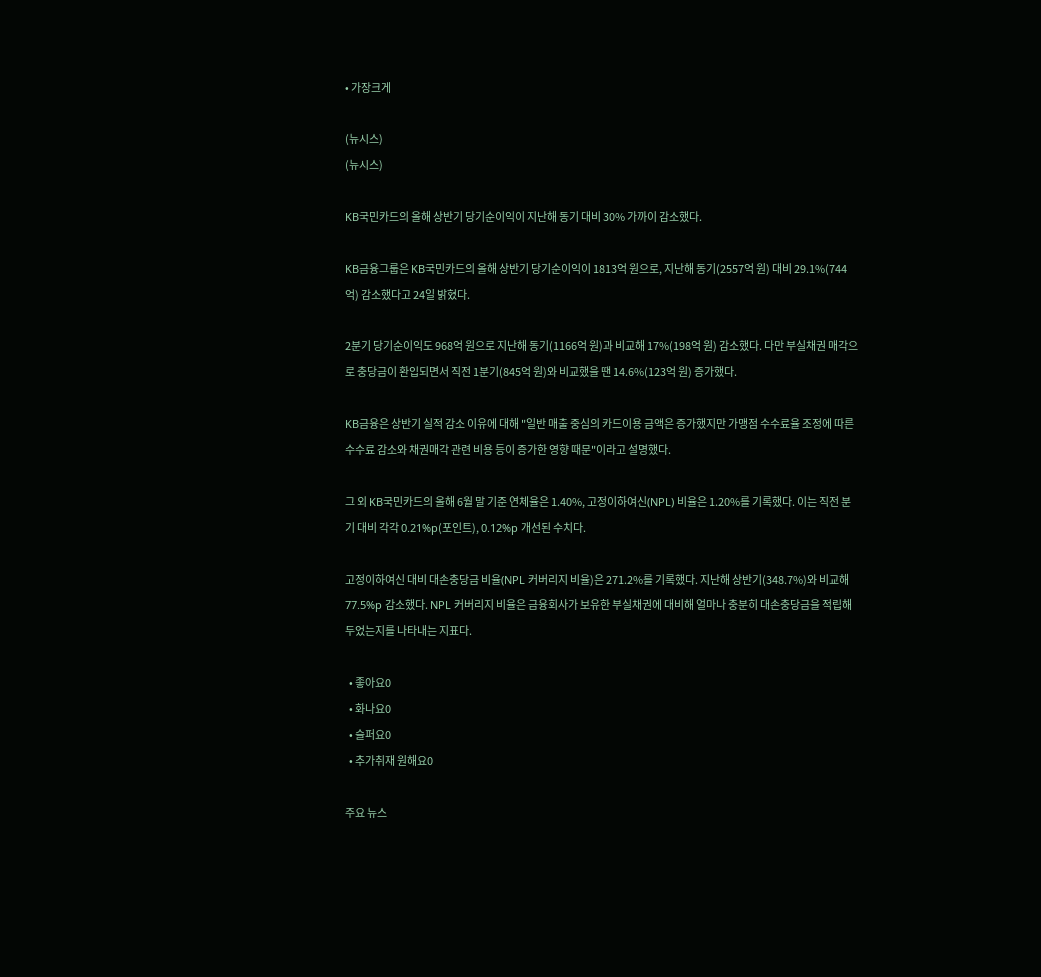• 가장크게

(뉴시스)
(뉴시스)

KB국민카드의 올해 상반기 당기순이익이 지난해 동기 대비 30% 가까이 감소했다.

KB금융그룹은 KB국민카드의 올해 상반기 당기순이익이 1813억 원으로, 지난해 동기(2557억 원) 대비 29.1%(744억) 감소했다고 24일 밝혔다.

2분기 당기순이익도 968억 원으로 지난해 동기(1166억 원)과 비교해 17%(198억 원) 감소했다. 다만 부실채권 매각으로 충당금이 환입되면서 직전 1분기(845억 원)와 비교했을 땐 14.6%(123억 원) 증가했다.

KB금융은 상반기 실적 감소 이유에 대해 "일반 매출 중심의 카드이용 금액은 증가했지만 가맹점 수수료율 조정에 따른 수수료 감소와 채권매각 관련 비용 등이 증가한 영향 때문"이라고 설명했다.

그 외 KB국민카드의 올해 6월 말 기준 연체율은 1.40%, 고정이하여신(NPL) 비율은 1.20%를 기록했다. 이는 직전 분기 대비 각각 0.21%p(포인트), 0.12%p 개선된 수치다.

고정이하여신 대비 대손충당금 비율(NPL 커버리지 비율)은 271.2%를 기록했다. 지난해 상반기(348.7%)와 비교해 77.5%p 감소했다. NPL 커버리지 비율은 금융회사가 보유한 부실채권에 대비해 얼마나 충분히 대손충당금을 적립해 두었는지를 나타내는 지표다.

  • 좋아요0
  • 화나요0
  • 슬퍼요0
  • 추가취재 원해요0

주요 뉴스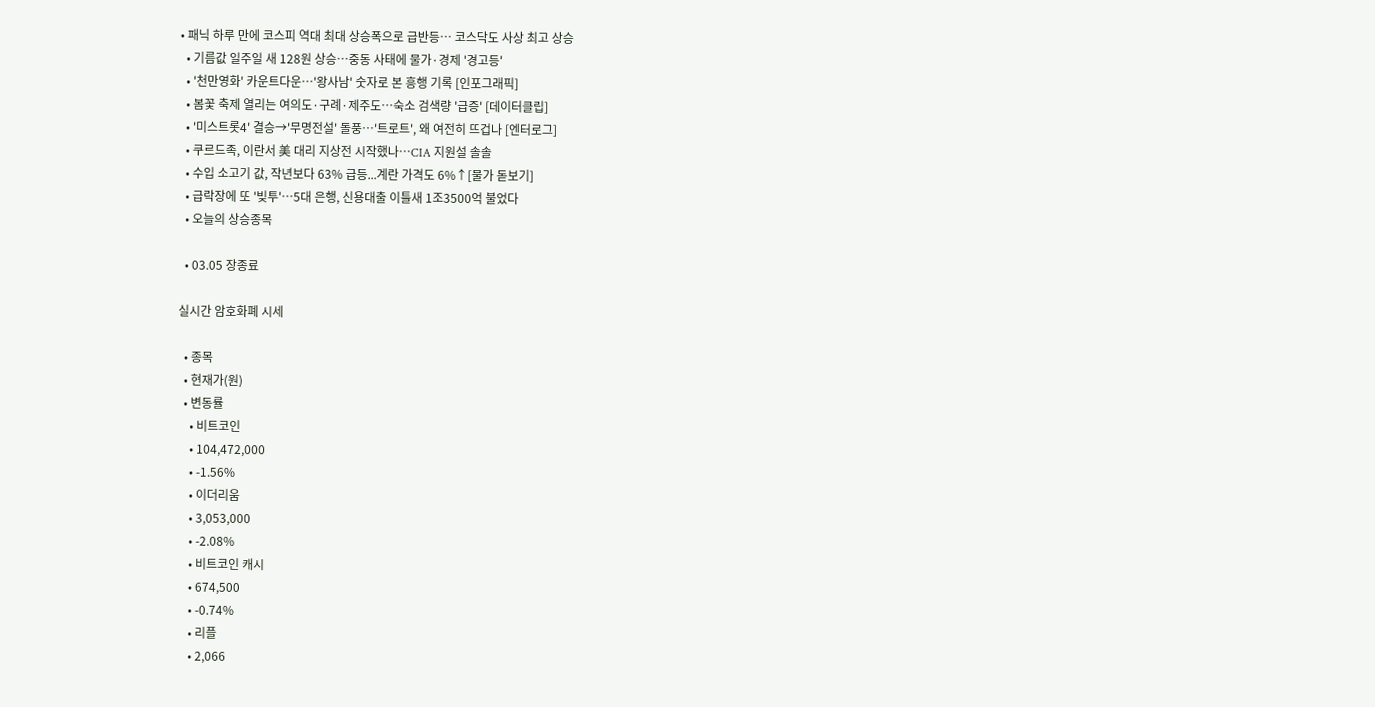• 패닉 하루 만에 코스피 역대 최대 상승폭으로 급반등⋯ 코스닥도 사상 최고 상승
  • 기름값 일주일 새 128원 상승…중동 사태에 물가·경제 '경고등'
  • '천만영화' 카운트다운…'왕사남' 숫자로 본 흥행 기록 [인포그래픽]
  • 봄꽃 축제 열리는 여의도·구례·제주도…숙소 검색량 '급증' [데이터클립]
  • '미스트롯4' 결승→'무명전설' 돌풍⋯'트로트', 왜 여전히 뜨겁나 [엔터로그]
  • 쿠르드족, 이란서 美 대리 지상전 시작했나…CIA 지원설 솔솔
  • 수입 소고기 값, 작년보다 63% 급등...계란 가격도 6%↑[물가 돋보기]
  • 급락장에 또 '빚투'…5대 은행, 신용대출 이틀새 1조3500억 불었다
  • 오늘의 상승종목

  • 03.05 장종료

실시간 암호화폐 시세

  • 종목
  • 현재가(원)
  • 변동률
    • 비트코인
    • 104,472,000
    • -1.56%
    • 이더리움
    • 3,053,000
    • -2.08%
    • 비트코인 캐시
    • 674,500
    • -0.74%
    • 리플
    • 2,066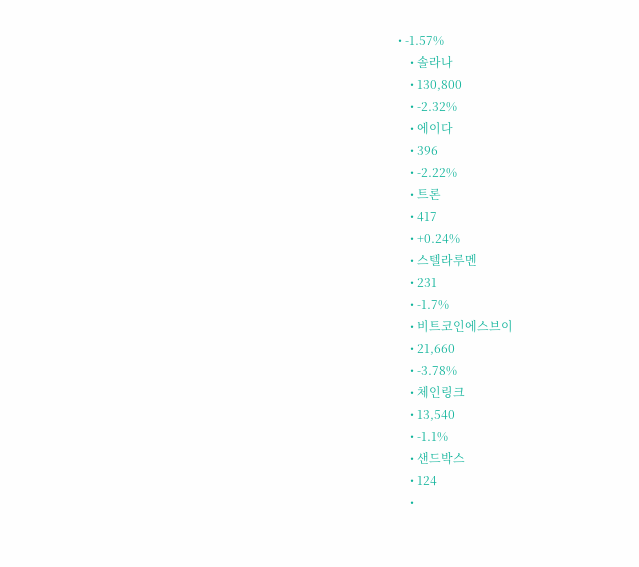• -1.57%
    • 솔라나
    • 130,800
    • -2.32%
    • 에이다
    • 396
    • -2.22%
    • 트론
    • 417
    • +0.24%
    • 스텔라루멘
    • 231
    • -1.7%
    • 비트코인에스브이
    • 21,660
    • -3.78%
    • 체인링크
    • 13,540
    • -1.1%
    • 샌드박스
    • 124
    •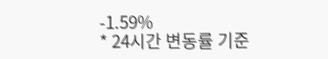-1.59%
* 24시간 변동률 기준